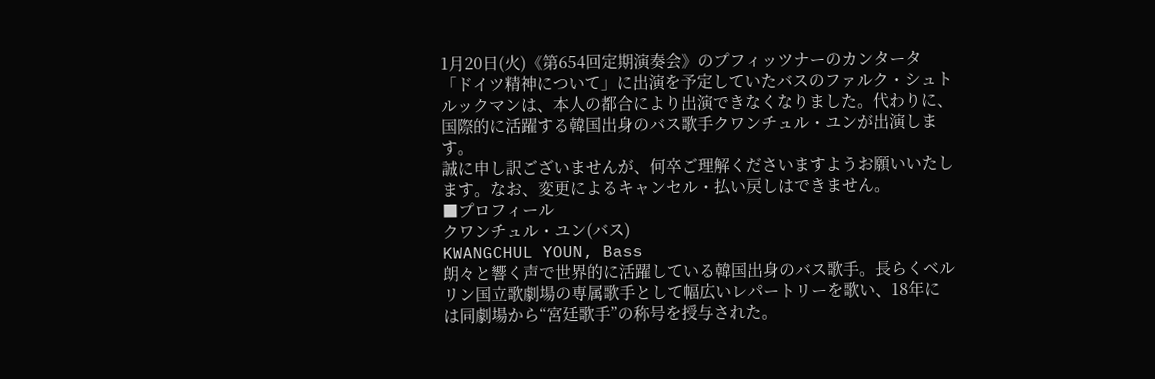1月20日(火)《第654回定期演奏会》のプフィッツナーのカンタータ「ドイツ精神について」に出演を予定していたバスのファルク・シュトルックマンは、本人の都合により出演できなくなりました。代わりに、国際的に活躍する韓国出身のバス歌手クワンチュル・ユンが出演します。
誠に申し訳ございませんが、何卒ご理解くださいますようお願いいたします。なお、変更によるキャンセル・払い戻しはできません。
■プロフィール
クワンチュル・ユン(バス)
KWANGCHUL YOUN, Bass
朗々と響く声で世界的に活躍している韓国出身のバス歌手。長らくベルリン国立歌劇場の専属歌手として幅広いレパートリーを歌い、18年には同劇場から“宮廷歌手”の称号を授与された。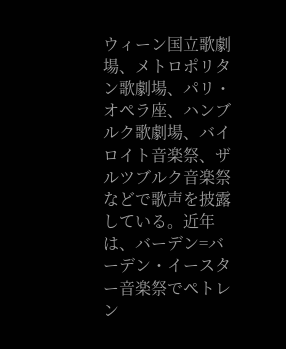ウィーン国立歌劇場、メトロポリタン歌劇場、パリ・オペラ座、ハンブルク歌劇場、バイロイト音楽祭、ザルツブルク音楽祭などで歌声を披露している。近年は、バーデン=バーデン・イースター音楽祭でペトレン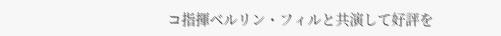コ指揮ベルリン・フィルと共演して好評を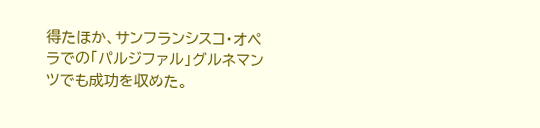得たほか、サンフランシスコ・オペラでの「パルジファル」グルネマンツでも成功を収めた。